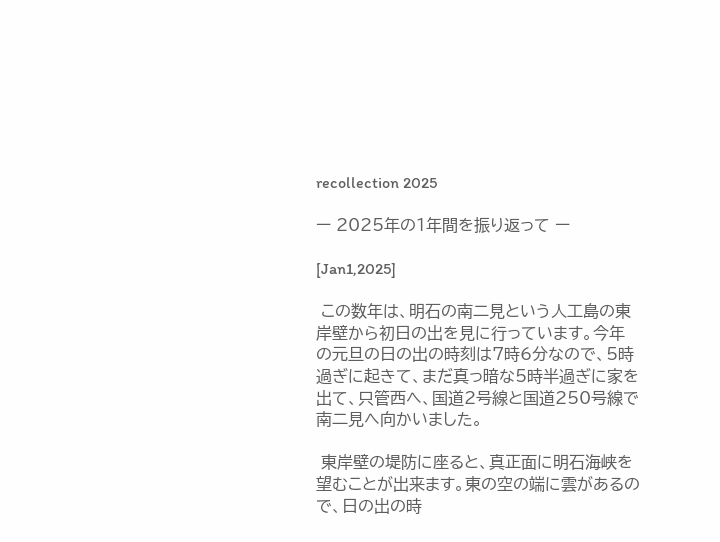recollection 2025

ー 2025年の1年間を振り返って ー

[Jan1,2025]

 この数年は、明石の南二見という人工島の東岸壁から初日の出を見に行っています。今年の元旦の日の出の時刻は7時6分なので、5時過ぎに起きて、まだ真っ暗な5時半過ぎに家を出て、只管西へ、国道2号線と国道250号線で南二見へ向かいました。

 東岸壁の堤防に座ると、真正面に明石海峡を望むことが出来ます。東の空の端に雲があるので、日の出の時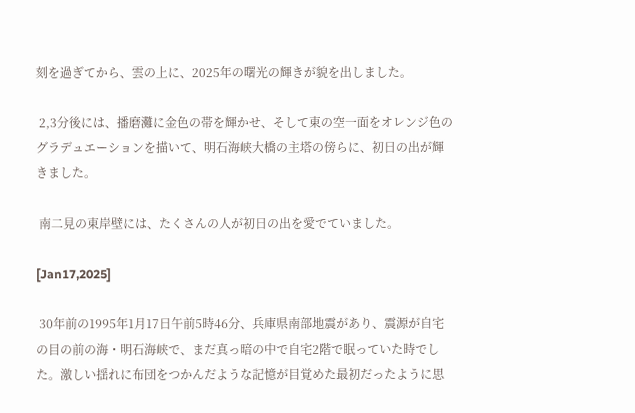刻を過ぎてから、雲の上に、2025年の曙光の輝きが貌を出しました。

 2,3分後には、播磨灘に金色の帯を輝かせ、そして東の空一面をオレンジ色のグラデュエーションを描いて、明石海峡大橋の主塔の傍らに、初日の出が輝きました。

 南二見の東岸壁には、たくさんの人が初日の出を愛でていました。

[Jan17,2025]

 30年前の1995年1月17日午前5時46分、兵庫県南部地震があり、震源が自宅の目の前の海・明石海峡で、まだ真っ暗の中で自宅2階で眠っていた時でした。激しい揺れに布団をつかんだような記憶が目覚めた最初だったように思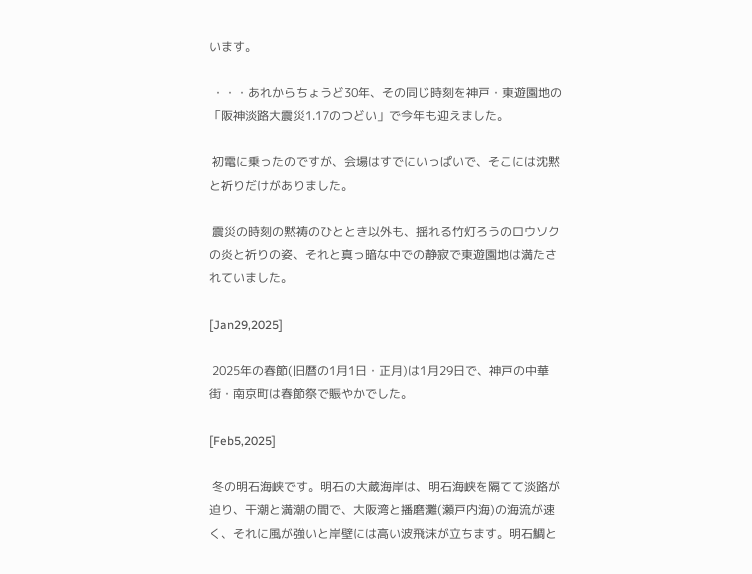います。

 ・・・あれからちょうど30年、その同じ時刻を神戸・東遊園地の「阪神淡路大震災1.17のつどい」で今年も迎えました。

 初電に乗ったのですが、会場はすでにいっぱいで、そこには沈黙と祈りだけがありました。

 震災の時刻の黙祷のひととき以外も、揺れる竹灯ろうのロウソクの炎と祈りの姿、それと真っ暗な中での静寂で東遊園地は満たされていました。

[Jan29,2025]

 2025年の春節(旧暦の1月1日・正月)は1月29日で、神戸の中華街・南京町は春節祭で賑やかでした。

[Feb5,2025]

 冬の明石海峡です。明石の大蔵海岸は、明石海峡を隔てて淡路が迫り、干潮と満潮の間で、大阪湾と播磨灘(瀬戸内海)の海流が速く、それに風が強いと岸壁には高い波飛沫が立ちます。明石鯛と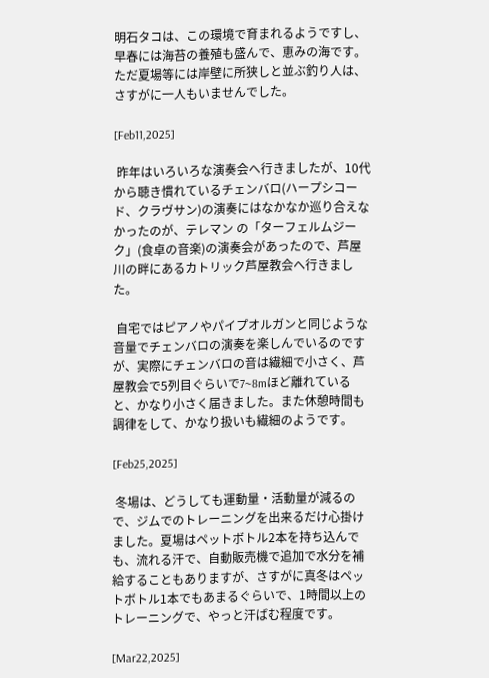明石タコは、この環境で育まれるようですし、早春には海苔の養殖も盛んで、恵みの海です。ただ夏場等には岸壁に所狭しと並ぶ釣り人は、さすがに一人もいませんでした。

[Feb11,2025]

 昨年はいろいろな演奏会へ行きましたが、10代から聴き慣れているチェンバロ(ハープシコード、クラヴサン)の演奏にはなかなか巡り合えなかったのが、テレマン の「ターフェルムジーク」(食卓の音楽)の演奏会があったので、芦屋川の畔にあるカトリック芦屋教会へ行きました。

 自宅ではピアノやパイプオルガンと同じような音量でチェンバロの演奏を楽しんでいるのですが、実際にチェンバロの音は繊細で小さく、芦屋教会で5列目ぐらいで7~8mほど離れていると、かなり小さく届きました。また休憩時間も調律をして、かなり扱いも繊細のようです。

[Feb25,2025]

 冬場は、どうしても運動量・活動量が減るので、ジムでのトレーニングを出来るだけ心掛けました。夏場はペットボトル2本を持ち込んでも、流れる汗で、自動販売機で追加で水分を補給することもありますが、さすがに真冬はペットボトル1本でもあまるぐらいで、1時間以上のトレーニングで、やっと汗ばむ程度です。

[Mar22,2025]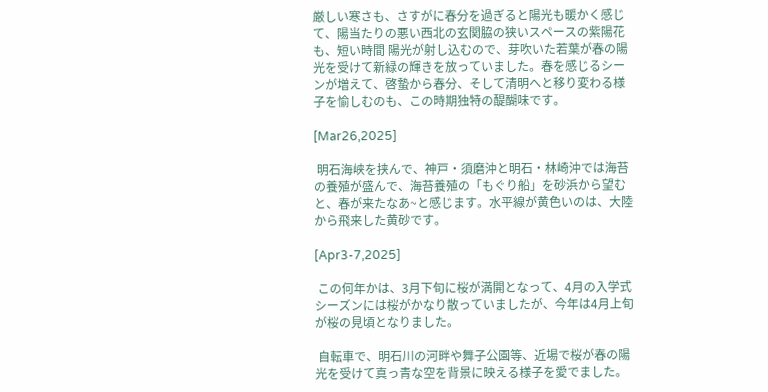厳しい寒さも、さすがに春分を過ぎると陽光も暖かく感じて、陽当たりの悪い西北の玄関脇の狭いスペースの紫陽花も、短い時間 陽光が射し込むので、芽吹いた若葉が春の陽光を受けて新緑の輝きを放っていました。春を感じるシーンが増えて、啓蟄から春分、そして清明へと移り変わる様子を愉しむのも、この時期独特の醍醐味です。

[Mar26,2025]

 明石海峡を挟んで、神戸・須磨沖と明石・林崎沖では海苔の養殖が盛んで、海苔養殖の「もぐり船」を砂浜から望むと、春が来たなあ~と感じます。水平線が黄色いのは、大陸から飛来した黄砂です。

[Apr3-7,2025]

 この何年かは、3月下旬に桜が満開となって、4月の入学式シーズンには桜がかなり散っていましたが、今年は4月上旬が桜の見頃となりました。

 自転車で、明石川の河畔や舞子公園等、近場で桜が春の陽光を受けて真っ青な空を背景に映える様子を愛でました。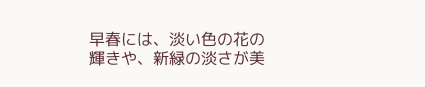早春には、淡い色の花の輝きや、新緑の淡さが美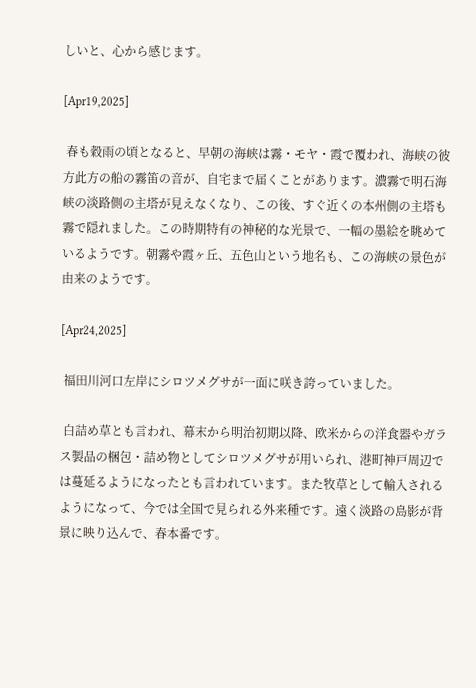しいと、心から感じます。

[Apr19,2025]

 春も穀雨の頃となると、早朝の海峡は霧・モヤ・霞で覆われ、海峡の彼方此方の船の霧笛の音が、自宅まで届くことがあります。濃霧で明石海峡の淡路側の主塔が見えなくなり、この後、すぐ近くの本州側の主塔も霧で隠れました。この時期特有の神秘的な光景で、一幅の墨絵を眺めているようです。朝霧や霞ヶ丘、五色山という地名も、この海峡の景色が由来のようです。

[Apr24,2025]

 福田川河口左岸にシロツメグサが一面に咲き誇っていました。

 白詰め草とも言われ、幕末から明治初期以降、欧米からの洋食器やガラス製品の梱包・詰め物としてシロツメグサが用いられ、港町神戸周辺では蔓延るようになったとも言われています。また牧草として輸入されるようになって、今では全国で見られる外来種です。遠く淡路の島影が背景に映り込んで、春本番です。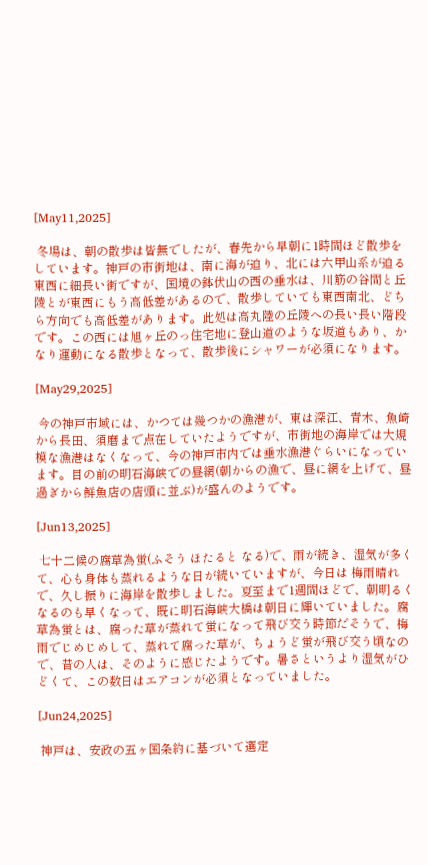[May11,2025]

 冬場は、朝の散歩は皆無でしたが、春先から早朝に1時間ほど散歩をしています。神戸の市街地は、南に海が迫り、北には六甲山系が迫る東西に細長い街ですが、国境の鉢伏山の西の垂水は、川筋の谷間と丘陵とが東西にもう高低差があるので、散歩していても東西南北、どちら方向でも高低差があります。此処は高丸陸の丘陵への長い長い階段です。この西には旭ヶ丘のっ住宅地に登山道のような坂道もあり、かなり運動になる散歩となって、散歩後にシャワーが必須になります。

[May29,2025]

 今の神戸市域には、かつては幾つかの漁港が、東は深江、青木、魚崎から長田、須磨まで点在していたようですが、市街地の海岸では大規模な漁港はなくなって、今の神戸市内では垂水漁港ぐらいになっています。目の前の明石海峡での昼網(朝からの漁で、昼に網を上げて、昼過ぎから鮮魚店の店頭に並ぶ)が盛んのようです。

[Jun13,2025]

 七十二候の腐草為蛍(ふそう ほたると なる)で、雨が続き、湿気が多くて、心も身体も蒸れるような日が続いていますが、今日は 梅雨晴れで、久し振りに海岸を散歩しました。夏至まで1週間ほどで、朝明るくなるのも早くなって、既に明石海峡大橋は朝日に輝いていました。腐草為蛍とは、腐った草が蒸れて蛍になって飛び交う時節だそうで、梅雨でじめじめして、蒸れて腐った草が、ちょうど蛍が飛び交う頃なので、昔の人は、そのように感じたようです。暑さというより湿気がひどくて、この数日はエアコンが必須となっていました。

[Jun24,2025]

 神戸は、安政の五ヶ国条約に基づいて選定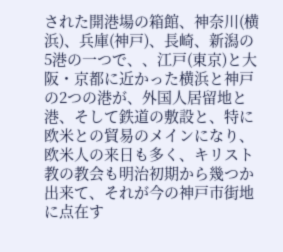された開港場の箱館、神奈川(横浜)、兵庫(神戸)、長崎、新潟の5港の一つで、、江戸(東京)と大阪・京都に近かった横浜と神戸の2つの港が、外国人居留地と港、そして鉄道の敷設と、特に欧米との貿易のメインになり、欧米人の来日も多く、キリスト教の教会も明治初期から幾つか出来て、それが今の神戸市街地に点在す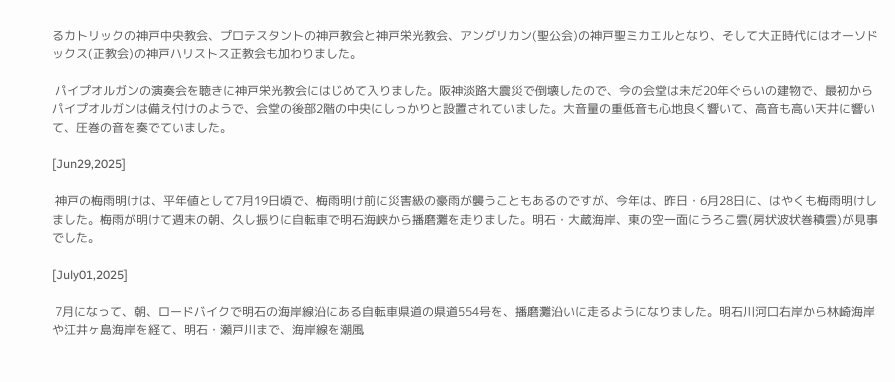るカトリックの神戸中央教会、プロテスタントの神戸教会と神戸栄光教会、アングリカン(聖公会)の神戸聖ミカエルとなり、そして大正時代にはオーソドックス(正教会)の神戸ハリストス正教会も加わりました。

 パイプオルガンの演奏会を聴きに神戸栄光教会にはじめて入りました。阪神淡路大震災で倒壊したので、今の会堂は未だ20年ぐらいの建物で、最初からパイプオルガンは備え付けのようで、会堂の後部2階の中央にしっかりと設置されていました。大音量の重低音も心地良く響いて、高音も高い天井に響いて、圧巻の音を奏でていました。

[Jun29,2025]

 神戸の梅雨明けは、平年値として7月19日頃で、梅雨明け前に災害級の豪雨が襲うこともあるのですが、今年は、昨日・6月28日に、はやくも梅雨明けしました。梅雨が明けて週末の朝、久し振りに自転車で明石海峡から播磨灘を走りました。明石・大蔵海岸、東の空一面にうろこ雲(房状波状巻積雲)が見事でした。

[July01,2025]

 7月になって、朝、ロードバイクで明石の海岸線沿にある自転車県道の県道554号を、播磨灘沿いに走るようになりました。明石川河口右岸から林崎海岸や江井ヶ島海岸を経て、明石・瀬戸川まで、海岸線を潮風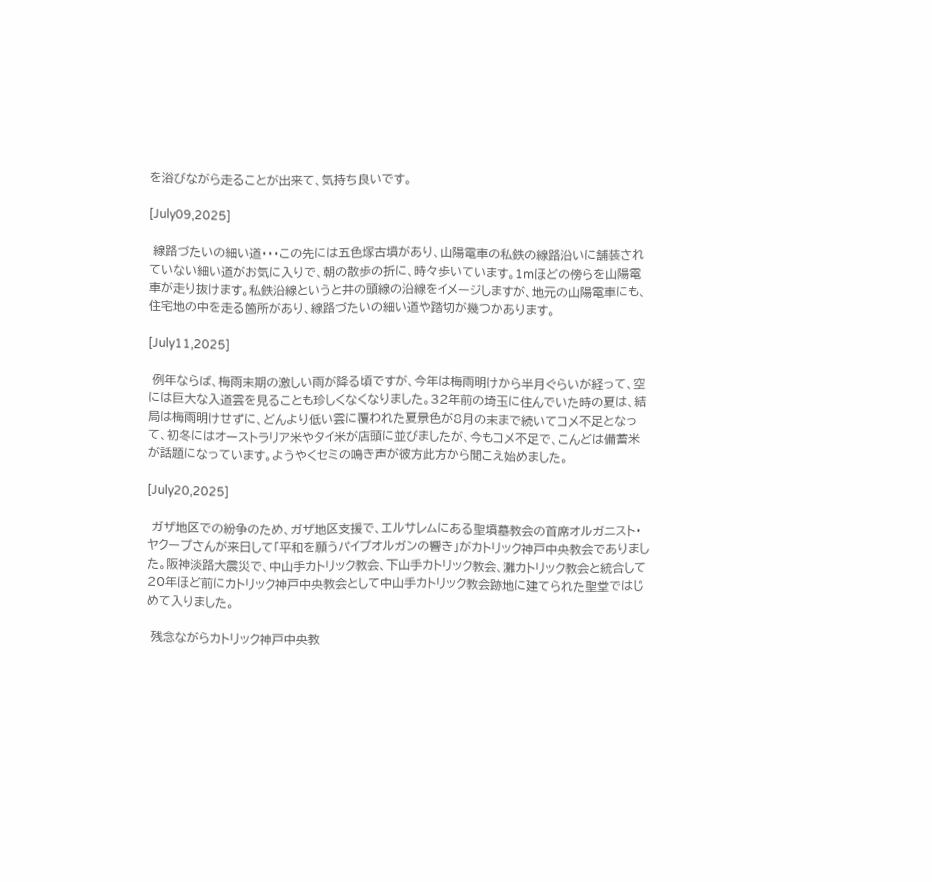を浴びながら走ることが出来て、気持ち良いです。

[July09,2025]

 線路づたいの細い道・・・この先には五色塚古墳があり、山陽電車の私鉄の線路沿いに舗装されていない細い道がお気に入りで、朝の散歩の折に、時々歩いています。1mほどの傍らを山陽電車が走り抜けます。私鉄沿線というと井の頭線の沿線をイメージしますが、地元の山陽電車にも、住宅地の中を走る箇所があり、線路づたいの細い道や踏切が幾つかあります。

[July11,2025]

 例年ならば、梅雨末期の激しい雨が降る頃ですが、今年は梅雨明けから半月ぐらいが経って、空には巨大な入道雲を見ることも珍しくなくなりました。32年前の埼玉に住んでいた時の夏は、結局は梅雨明けせずに、どんより低い雲に覆われた夏景色が8月の末まで続いてコメ不足となって、初冬にはオーストラリア米やタイ米が店頭に並びましたが、今もコメ不足で、こんどは備蓄米が話題になっています。ようやくセミの鳴き声が彼方此方から聞こえ始めました。

[July20,2025]

 ガザ地区での紛争のため、ガザ地区支援で、エルサレムにある聖墳墓教会の首席オルガニスト・ヤクープさんが来日して「平和を願うパイプオルガンの響き」がカトリック神戸中央教会でありました。阪神淡路大震災で、中山手カトリック教会、下山手カトリック教会、灘カトリック教会と統合して20年ほど前にカトリック神戸中央教会として中山手カトリック教会跡地に建てられた聖堂ではじめて入りました。

 残念ながらカトリック神戸中央教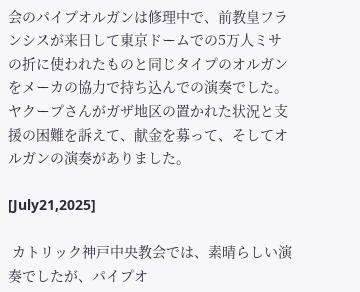会のパイプオルガンは修理中で、前教皇フランシスが来日して東京ドームでの5万人ミサの折に使われたものと同じタイプのオルガンをメーカの協力で持ち込んでの演奏でした。ヤクープさんがガザ地区の置かれた状況と支援の困難を訴えて、献金を募って、そしてオルガンの演奏がありました。

[July21,2025]

 カトリック神戸中央教会では、素晴らしい演奏でしたが、パイプオ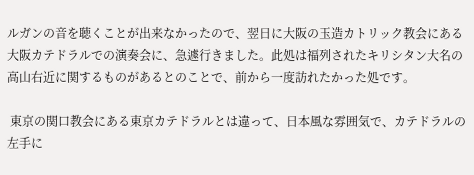ルガンの音を聴くことが出来なかったので、翌日に大阪の玉造カトリック教会にある大阪カテドラルでの演奏会に、急遽行きました。此処は福列されたキリシタン大名の高山右近に関するものがあるとのことで、前から一度訪れたかった処です。

 東京の関口教会にある東京カテドラルとは違って、日本風な雰囲気で、カテドラルの左手に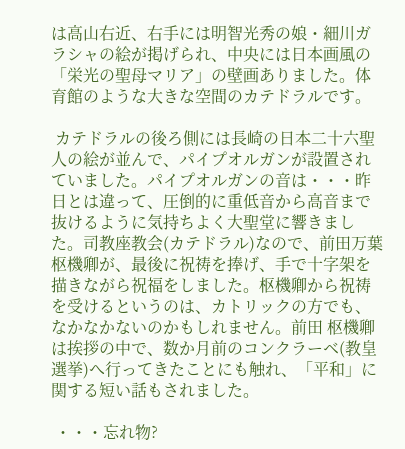は高山右近、右手には明智光秀の娘・細川ガラシャの絵が掲げられ、中央には日本画風の「栄光の聖母マリア」の壁画ありました。体育館のような大きな空間のカテドラルです。

 カテドラルの後ろ側には長崎の日本二十六聖人の絵が並んで、パイプオルガンが設置されていました。パイプオルガンの音は・・・昨日とは違って、圧倒的に重低音から高音まで抜けるように気持ちよく大聖堂に響きました。司教座教会(カテドラル)なので、前田万葉 枢機卿が、最後に祝祷を捧げ、手で十字架を描きながら祝福をしました。枢機卿から祝祷を受けるというのは、カトリックの方でも、なかなかないのかもしれません。前田 枢機卿は挨拶の中で、数か月前のコンクラーベ(教皇選挙)へ行ってきたことにも触れ、「平和」に関する短い話もされました。

 ・・・忘れ物?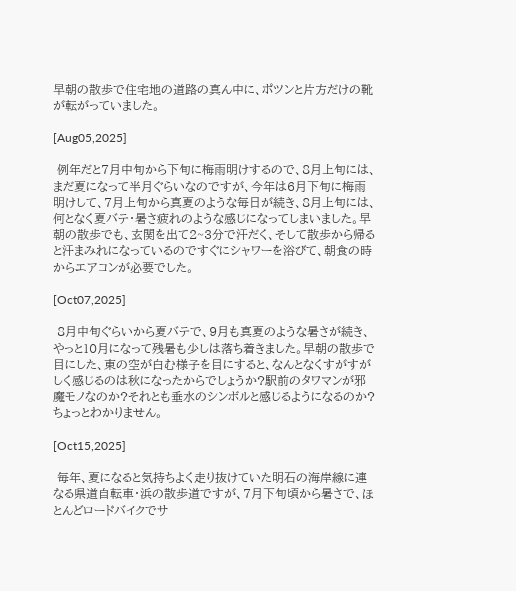早朝の散歩で住宅地の道路の真ん中に、ポツンと片方だけの靴が転がっていました。

[Aug05,2025]

 例年だと7月中旬から下旬に梅雨明けするので、8月上旬には、まだ夏になって半月ぐらいなのですが、今年は6月下旬に梅雨明けして、7月上旬から真夏のような毎日が続き、8月上旬には、何となく夏バテ・暑さ疲れのような感じになってしまいました。早朝の散歩でも、玄関を出て2~3分で汗だく、そして散歩から帰ると汗まみれになっているのですぐにシャワーを浴びて、朝食の時からエアコンが必要でした。

[Oct07,2025]

 8月中旬ぐらいから夏バテで、9月も真夏のような暑さが続き、やっと10月になって残暑も少しは落ち着きました。早朝の散歩で目にした、東の空が白む様子を目にすると、なんとなくすがすがしく感じるのは秋になったからでしょうか?駅前のタワマンが邪魔モノなのか?それとも垂水のシンボルと感じるようになるのか?ちょっとわかりません。

[Oct15,2025]

 毎年、夏になると気持ちよく走り抜けていた明石の海岸線に連なる県道自転車・浜の散歩道ですが、7月下旬頃から暑さで、ほとんどロードバイクでサ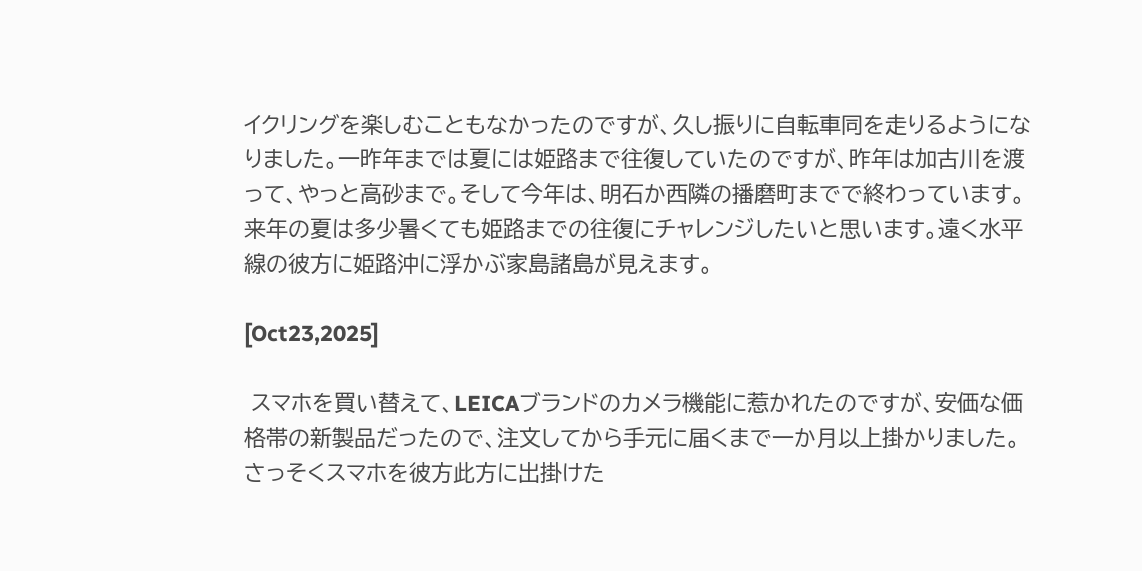イクリングを楽しむこともなかったのですが、久し振りに自転車同を走りるようになりました。一昨年までは夏には姫路まで往復していたのですが、昨年は加古川を渡って、やっと高砂まで。そして今年は、明石か西隣の播磨町までで終わっています。来年の夏は多少暑くても姫路までの往復にチャレンジしたいと思います。遠く水平線の彼方に姫路沖に浮かぶ家島諸島が見えます。

[Oct23,2025]

 スマホを買い替えて、LEICAブランドのカメラ機能に惹かれたのですが、安価な価格帯の新製品だったので、注文してから手元に届くまで一か月以上掛かりました。さっそくスマホを彼方此方に出掛けた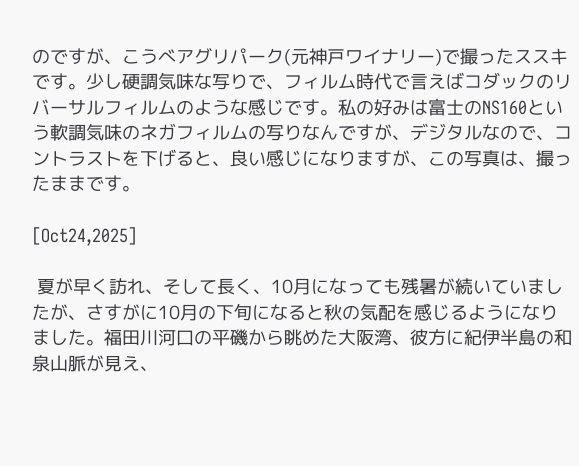のですが、こうべアグリパーク(元神戸ワイナリー)で撮ったススキです。少し硬調気味な写りで、フィルム時代で言えばコダックのリバーサルフィルムのような感じです。私の好みは富士のNS160という軟調気味のネガフィルムの写りなんですが、デジタルなので、コントラストを下げると、良い感じになりますが、この写真は、撮ったままです。

[Oct24,2025]

 夏が早く訪れ、そして長く、10月になっても残暑が続いていましたが、さすがに10月の下旬になると秋の気配を感じるようになりました。福田川河口の平磯から眺めた大阪湾、彼方に紀伊半島の和泉山脈が見え、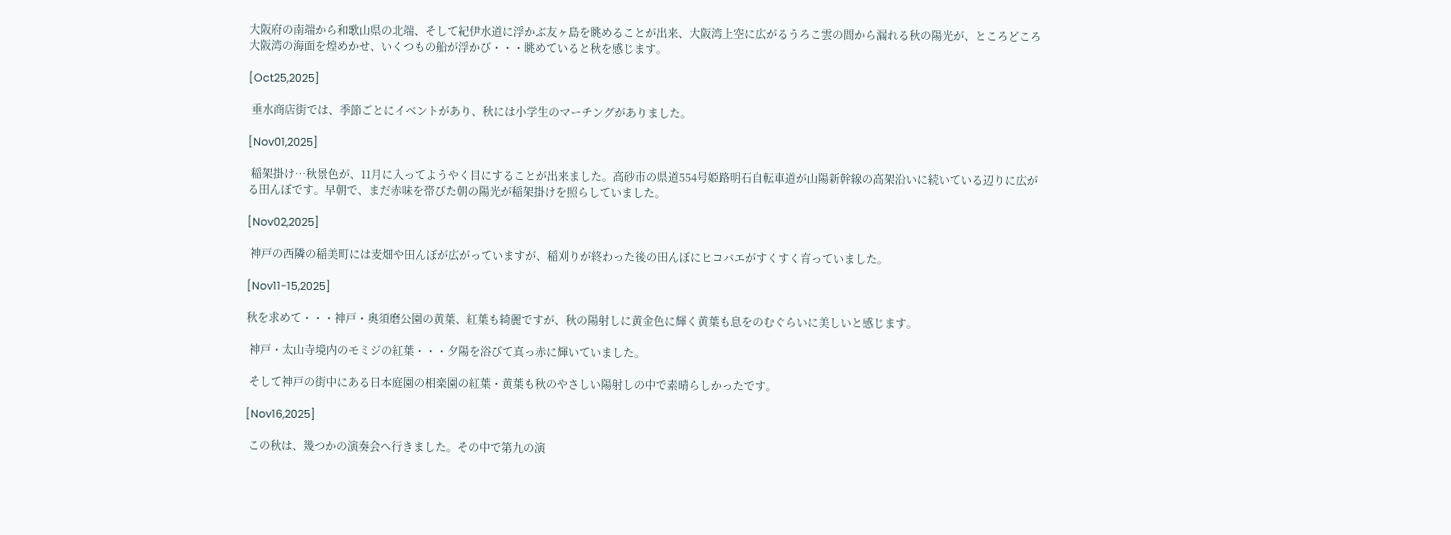大阪府の南端から和歌山県の北端、そして紀伊水道に浮かぶ友ヶ島を眺めることが出来、大阪湾上空に広がるうろこ雲の間から漏れる秋の陽光が、ところどころ大阪湾の海面を煌めかせ、いくつもの船が浮かび・・・眺めていると秋を感じます。

[Oct25,2025]

 垂水商店街では、季節ごとにイベントがあり、秋には小学生のマーチングがありました。

[Nov01,2025]

 稲架掛け…秋景色が、11月に入ってようやく目にすることが出来ました。高砂市の県道554号姫路明石自転車道が山陽新幹線の高架沿いに続いている辺りに広がる田んぼです。早朝で、まだ赤味を帯びた朝の陽光が稲架掛けを照らしていました。

[Nov02,2025]

 神戸の西隣の稲美町には麦畑や田んぼが広がっていますが、稲刈りが終わった後の田んぼにヒコバエがすくすく育っていました。

[Nov11-15,2025]

秋を求めて・・・神戸・奥須磨公園の黄葉、紅葉も綺麗ですが、秋の陽射しに黄金色に輝く黄葉も息をのむぐらいに美しいと感じます。

 神戸・太山寺境内のモミジの紅葉・・・夕陽を浴びて真っ赤に輝いていました。

 そして神戸の街中にある日本庭園の相楽園の紅葉・黄葉も秋のやさしい陽射しの中で素晴らしかったです。

[Nov16,2025]

 この秋は、幾つかの演奏会へ行きました。その中で第九の演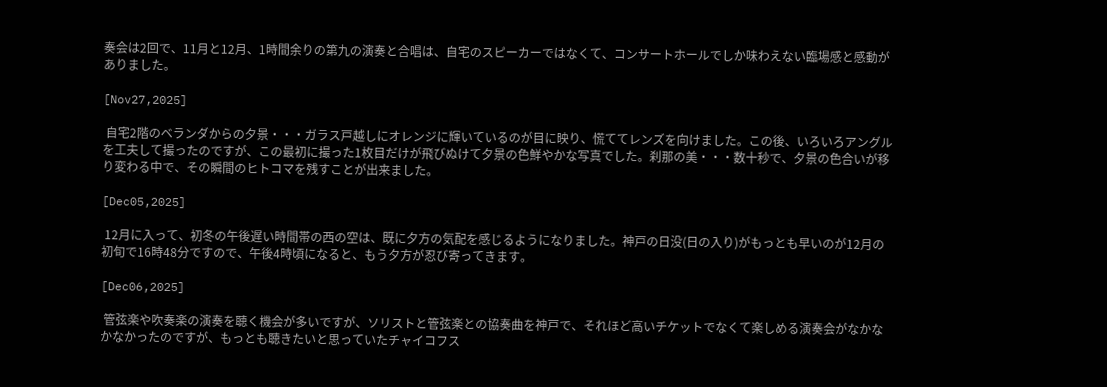奏会は2回で、11月と12月、1時間余りの第九の演奏と合唱は、自宅のスピーカーではなくて、コンサートホールでしか味わえない臨場感と感動がありました。

[Nov27,2025]

 自宅2階のベランダからの夕景・・・ガラス戸越しにオレンジに輝いているのが目に映り、慌ててレンズを向けました。この後、いろいろアングルを工夫して撮ったのですが、この最初に撮った1枚目だけが飛びぬけて夕景の色鮮やかな写真でした。刹那の美・・・数十秒で、夕景の色合いが移り変わる中で、その瞬間のヒトコマを残すことが出来ました。

[Dec05,2025]

 12月に入って、初冬の午後遅い時間帯の西の空は、既に夕方の気配を感じるようになりました。神戸の日没(日の入り)がもっとも早いのが12月の初旬で16時48分ですので、午後4時頃になると、もう夕方が忍び寄ってきます。

[Dec06,2025]

 管弦楽や吹奏楽の演奏を聴く機会が多いですが、ソリストと管弦楽との協奏曲を神戸で、それほど高いチケットでなくて楽しめる演奏会がなかなかなかったのですが、もっとも聴きたいと思っていたチャイコフス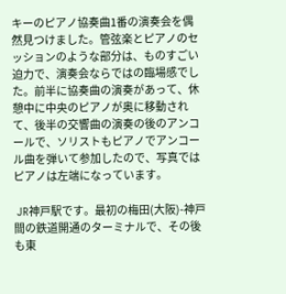キーのピアノ協奏曲1番の演奏会を偶然見つけました。管弦楽とピアノのセッションのような部分は、ものすごい迫力で、演奏会ならではの臨場感でした。前半に協奏曲の演奏があって、休憩中に中央のピアノが奥に移動されて、後半の交響曲の演奏の後のアンコールで、ソリストもピアノでアンコール曲を弾いて参加したので、写真ではピアノは左端になっています。

 JR神戸駅です。最初の梅田(大阪)-神戸間の鉄道開通のターミナルで、その後も東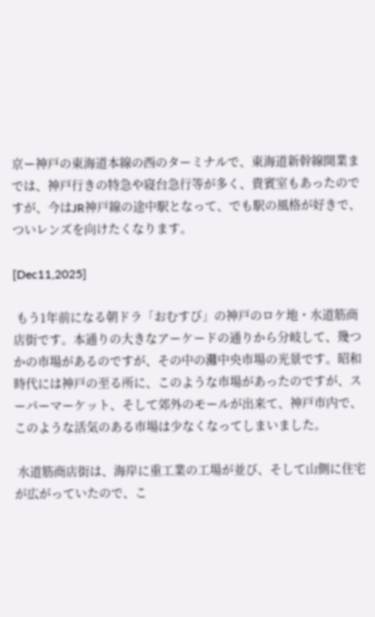京ー神戸の東海道本線の西のターミナルで、東海道新幹線開業までは、神戸行きの特急や寝台急行等が多く、貴賓室もあったのですが、今はJR神戸線の途中駅となって、でも駅の風格が好きで、ついレンズを向けたくなります。

[Dec11,2025]

 もう1年前になる朝ドラ「おむすび」の神戸のロケ地・水道筋商店街です。本通りの大きなアーケードの通りから分岐して、幾つかの市場があるのですが、その中の灘中央市場の光景です。昭和時代には神戸の至る所に、このような市場があったのですが、スーパーマーケット、そして郊外のモールが出来て、神戸市内で、このような活気のある市場は少なくなってしまいました。

 水道筋商店街は、海岸に重工業の工場が並び、そして山側に住宅が広がっていたので、こ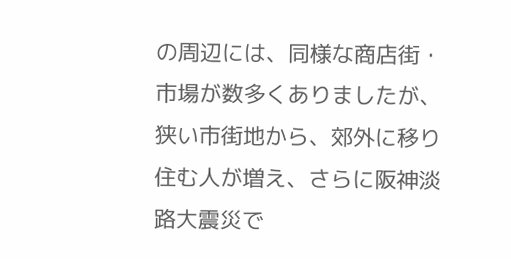の周辺には、同様な商店街・市場が数多くありましたが、狭い市街地から、郊外に移り住む人が増え、さらに阪神淡路大震災で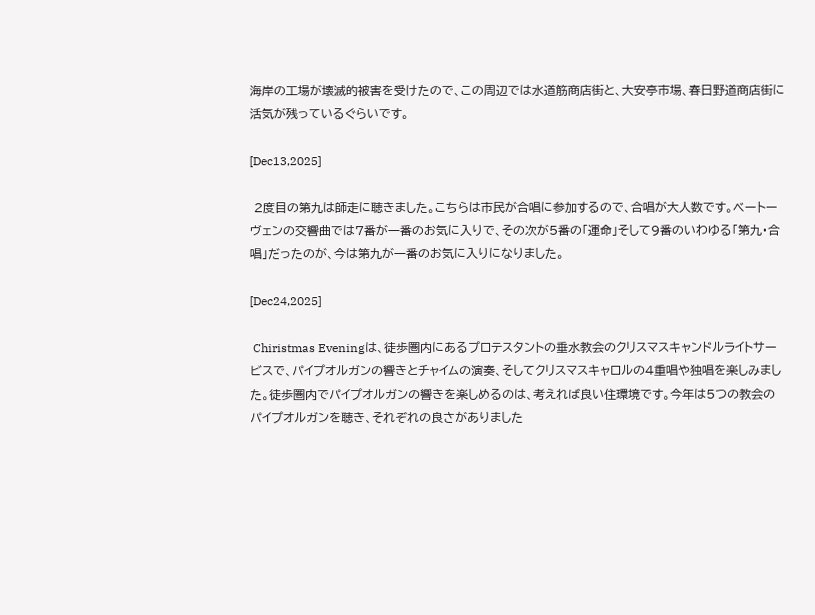海岸の工場が壊滅的被害を受けたので、この周辺では水道筋商店街と、大安亭市場、春日野道商店街に活気が残っているぐらいです。

[Dec13,2025]

 2度目の第九は師走に聴きました。こちらは市民が合唱に参加するので、合唱が大人数です。ベートーヴェンの交響曲では7番が一番のお気に入りで、その次が5番の「運命」そして9番のいわゆる「第九・合唱」だったのが、今は第九が一番のお気に入りになりました。

[Dec24,2025]

 Chiristmas Eveningは、徒歩圏内にあるプロテスタントの垂水教会のクリスマスキャンドルライトサービスで、パイプオルガンの響きとチャイムの演奏、そしてクリスマスキャロルの4重唱や独唱を楽しみました。徒歩圏内でパイプオルガンの響きを楽しめるのは、考えれば良い住環境です。今年は5つの教会のパイプオルガンを聴き、それぞれの良さがありました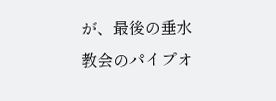が、最後の垂水教会のパイプオ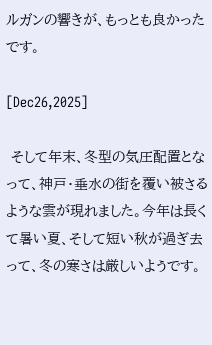ルガンの響きが、もっとも良かったです。

[Dec26,2025]

 そして年末、冬型の気圧配置となって、神戸・垂水の街を覆い被さるような雲が現れました。今年は長くて暑い夏、そして短い秋が過ぎ去って、冬の寒さは厳しいようです。